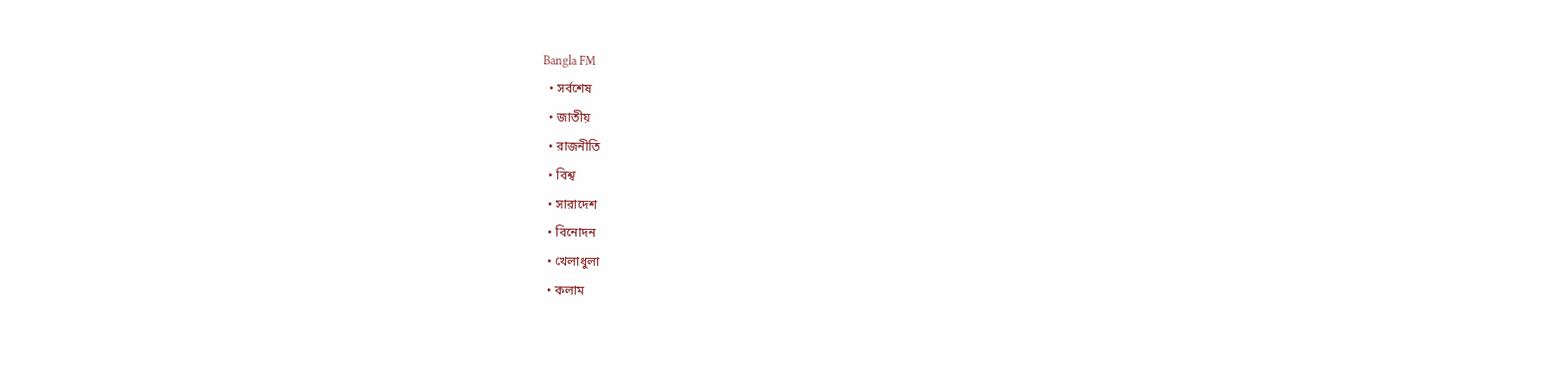Bangla FM
  • সর্বশেষ
  • জাতীয়
  • রাজনীতি
  • বিশ্ব
  • সারাদেশ
  • বিনোদন
  • খেলাধুলা
  • কলাম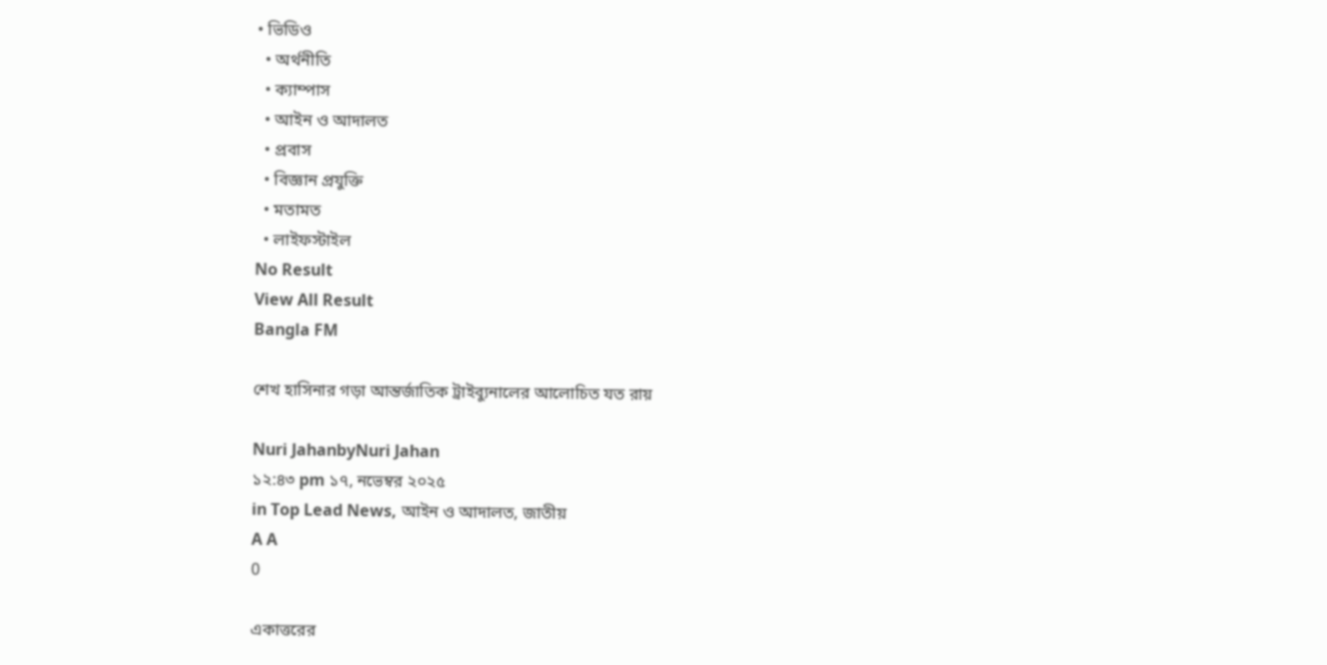• ভিডিও
  • অর্থনীতি
  • ক্যাম্পাস
  • আইন ও আদালত
  • প্রবাস
  • বিজ্ঞান প্রযুক্তি
  • মতামত
  • লাইফস্টাইল
No Result
View All Result
Bangla FM

শেখ হাসিনার গড়া আন্তর্জাতিক ট্রাইব্যুনালের আলোচিত যত রায়

Nuri JahanbyNuri Jahan
১২:৪৩ pm ১৭, নভেম্বর ২০২৫
in Top Lead News, আইন ও আদালত, জাতীয়
A A
0

একাত্তরের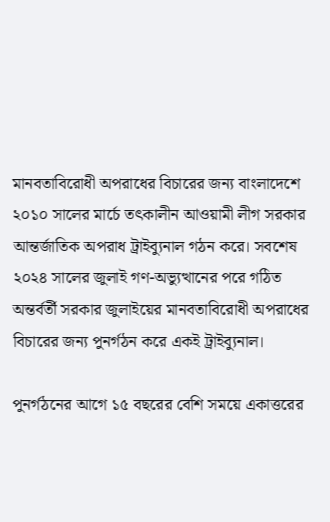মানবতাবিরোধী অপরাধের বিচারের জন্য বাংলাদেশে ২০১০ সালের মার্চে তৎকালীন আওয়ামী লীগ সরকার আন্তর্জাতিক অপরাধ ট্রাইব্যুনাল গঠন করে। সবশেষ ২০২৪ সালের জুলাই গণ-অভ্যুত্থানের পরে গঠিত অন্তর্বর্তী সরকার জুলাইয়ের মানবতাবিরোধী অপরাধের বিচারের জন্য পুনর্গঠন করে একই ট্রাইব্যুনাল।

পুনর্গঠনের আগে ১৫ বছরের বেশি সময়ে একাত্তরের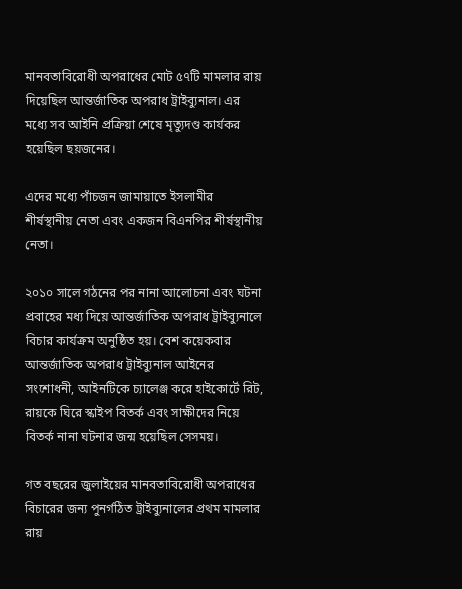মানবতাবিরোধী অপরাধের মোট ৫৭টি মামলার রায় দিয়েছিল আন্তর্জাতিক অপরাধ ট্রাইব্যুনাল। এর মধ্যে সব আইনি প্রক্রিয়া শেষে মৃত্যুদণ্ড কার্যকর হয়েছিল ছয়জনের।

এদের মধ্যে পাঁচজন জামায়াতে ইসলামীর শীর্ষস্থানীয় নেতা এবং একজন বিএনপির শীর্ষস্থানীয় নেতা।

২০১০ সালে গঠনের পর নানা আলোচনা এবং ঘটনা প্রবাহের মধ্য দিয়ে আন্তর্জাতিক অপরাধ ট্রাইব্যুনালে বিচার কার্যক্রম অনুষ্ঠিত হয়। বেশ কয়েকবার আন্তর্জাতিক অপরাধ ট্রাইব্যুনাল আইনের সংশোধনী, আইনটিকে চ্যালেঞ্জ করে হাইকোর্টে রিট, রায়কে ঘিরে স্কাইপ বিতর্ক এবং সাক্ষীদের নিয়ে বিতর্ক নানা ঘটনার জন্ম হয়েছিল সেসময়।

গত বছরের জুলাইয়ের মানবতাবিরোধী অপরাধের বিচারের জন্য পুনর্গঠিত ট্রাইব্যুনালের প্রথম মামলার রায়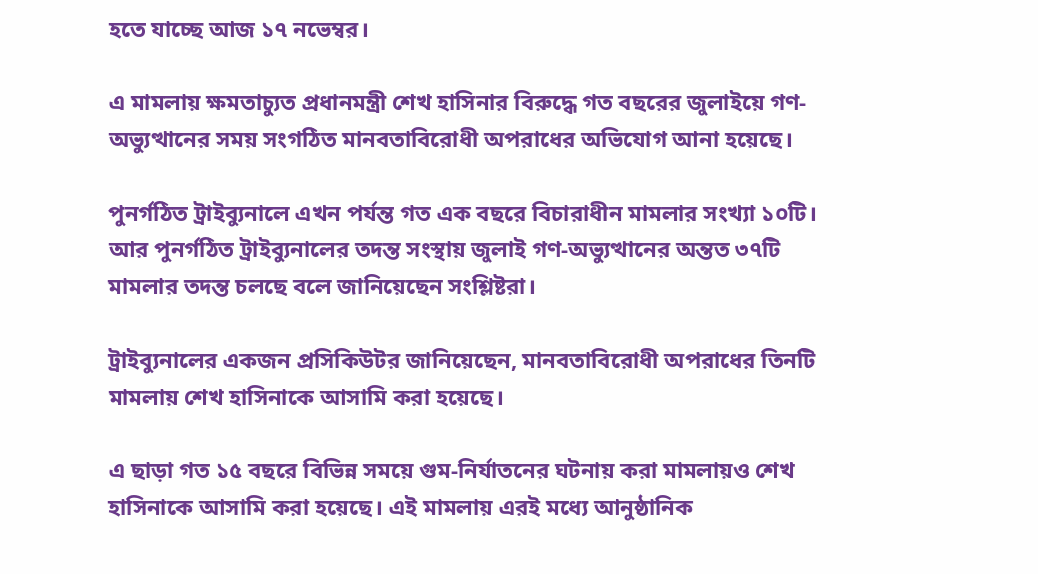হতে যাচ্ছে আজ ১৭ নভেম্বর।

এ মামলায় ক্ষমতাচ্যুত প্রধানমন্ত্রী শেখ হাসিনার বিরুদ্ধে গত বছরের জুলাইয়ে গণ-অভ্যুত্থানের সময় সংগঠিত মানবতাবিরোধী অপরাধের অভিযোগ আনা হয়েছে।

পুনর্গঠিত ট্রাইব্যুনালে এখন পর্যন্ত গত এক বছরে বিচারাধীন মামলার সংখ্যা ১০টি। আর পুনর্গঠিত ট্রাইব্যুনালের তদন্ত সংস্থায় জুলাই গণ-অভ্যুত্থানের অন্তত ৩৭টি মামলার তদন্ত চলছে বলে জানিয়েছেন সংশ্লিষ্টরা।

ট্রাইব্যুনালের একজন প্রসিকিউটর জানিয়েছেন, মানবতাবিরোধী অপরাধের তিনটি মামলায় শেখ হাসিনাকে আসামি করা হয়েছে।

এ ছাড়া গত ১৫ বছরে বিভিন্ন সময়ে গুম-নির্যাতনের ঘটনায় করা মামলায়ও শেখ হাসিনাকে আসামি করা হয়েছে। এই মামলায় এরই মধ্যে আনুষ্ঠানিক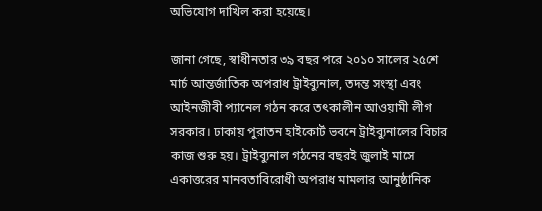অভিযোগ দাখিল করা হয়েছে।

জানা গেছে, স্বাধীনতার ৩৯ বছর পরে ২০১০ সালের ২৫শে মার্চ আন্তর্জাতিক অপরাধ ট্রাইব্যুনাল, তদন্ত সংস্থা এবং আইনজীবী প্যানেল গঠন করে তৎকালীন আওয়ামী লীগ সরকার। ঢাকায় পুরাতন হাইকোর্ট ভবনে ট্রাইব্যুনালের বিচার কাজ শুরু হয়। ট্রাইব্যুনাল গঠনের বছরই জুলাই মাসে একাত্তরের মানবতাবিরোধী অপরাধ মামলার আনুষ্ঠানিক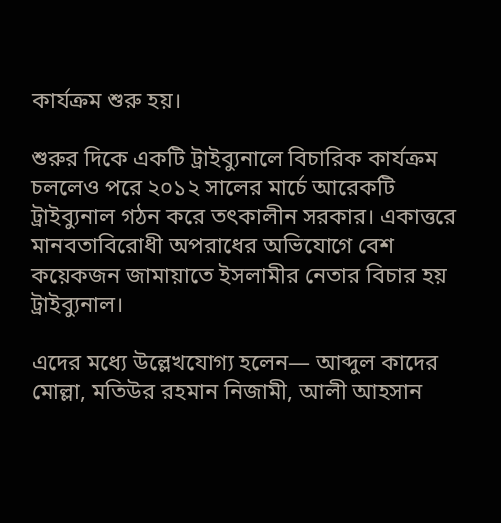কার্যক্রম শুরু হয়।

শুরুর দিকে একটি ট্রাইব্যুনালে বিচারিক কার্যক্রম চললেও পরে ২০১২ সালের মার্চে আরেকটি ট্রাইব্যুনাল গঠন করে তৎকালীন সরকার। একাত্তরে মানবতাবিরোধী অপরাধের অভিযোগে বেশ কয়েকজন জামায়াতে ইসলামীর নেতার বিচার হয় ট্রাইব্যুনাল।

এদের মধ্যে উল্লেখযোগ্য হলেন— আব্দুল কাদের মোল্লা, মতিউর রহমান নিজামী, আলী আহসান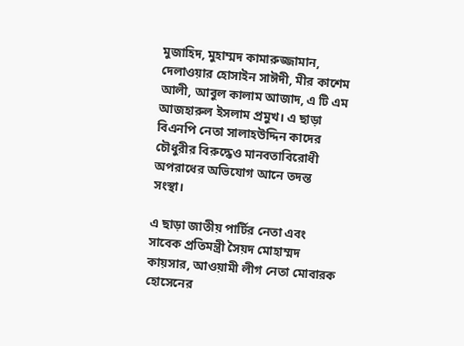মুজাহিদ, মুহাম্মদ কামারুজ্জামান, দেলাওয়ার হোসাইন সাঈদী, মীর কাশেম আলী, আবুল কালাম আজাদ, এ টি এম আজহারুল ইসলাম প্রমুখ। এ ছাড়া বিএনপি নেতা সালাহউদ্দিন কাদের চৌধুরীর বিরুদ্ধেও মানবতাবিরোধী অপরাধের অভিযোগ আনে তদন্ত সংস্থা।

এ ছাড়া জাতীয় পার্টির নেতা এবং সাবেক প্রতিমন্ত্রী সৈয়দ মোহাম্মদ কায়সার, আওয়ামী লীগ নেতা মোবারক হোসেনের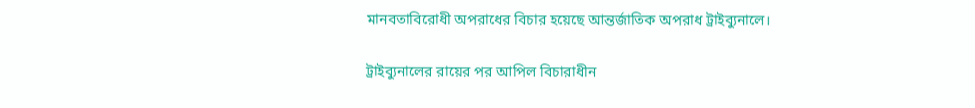মানবতাবিরোধী অপরাধের বিচার হয়েছে আন্তর্জাতিক অপরাধ ট্রাইব্যুনালে।

ট্রাইব্যুনালের রায়ের পর আপিল বিচারাধীন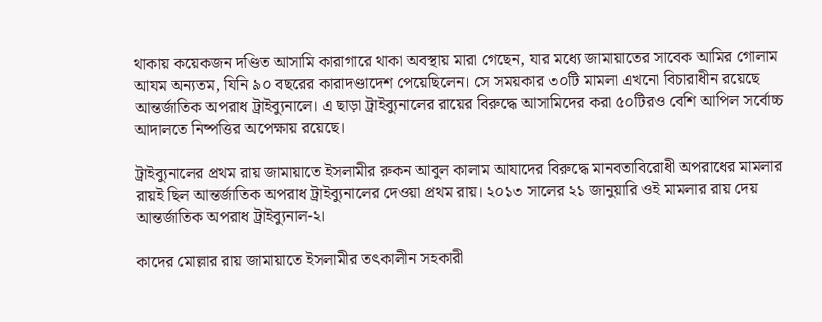থাকায় কয়েকজন দণ্ডিত আসামি কারাগারে থাকা অবস্থায় মারা গেছেন, যার মধ্যে জামায়াতের সাবেক আমির গোলাম আযম অন্যতম, যিনি ৯০ বছরের কারাদণ্ডাদেশ পেয়েছিলেন। সে সময়কার ৩০টি মামলা এখনো বিচারাধীন রয়েছে আন্তর্জাতিক অপরাধ ট্রাইব্যুনালে। এ ছাড়া ট্রাইব্যুনালের রায়ের বিরুদ্ধে আসামিদের করা ৫০টিরও বেশি আপিল সর্বোচ্চ আদালতে নিষ্পত্তির অপেক্ষায় রয়েছে।

ট্রাইব্যুনালের প্রথম রায় জামায়াতে ইসলামীর রুকন আবুল কালাম আযাদের বিরুদ্ধে মানবতাবিরোধী অপরাধের মামলার রায়ই ছিল আন্তর্জাতিক অপরাধ ট্রাইব্যুনালের দেওয়া প্রথম রায়। ২০১৩ সালের ২১ জানুয়ারি ওই মামলার রায় দেয় আন্তর্জাতিক অপরাধ ট্রাইব্যুনাল-২।

কাদের মোল্লার রায় জামায়াতে ইসলামীর তৎকালীন সহকারী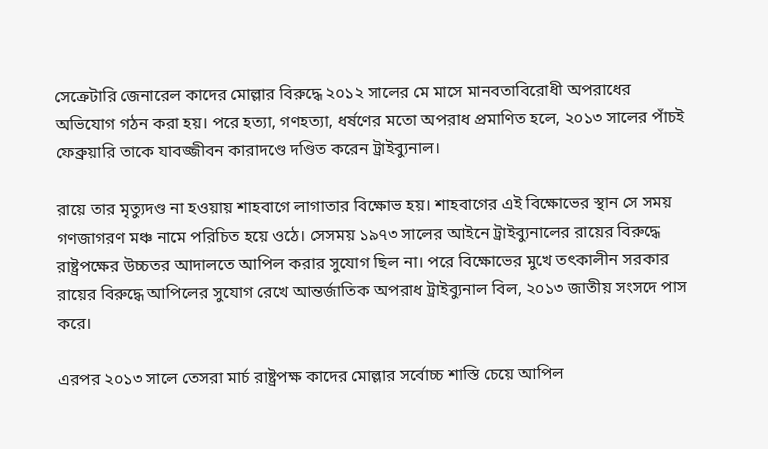সেক্রেটারি জেনারেল কাদের মোল্লার বিরুদ্ধে ২০১২ সালের মে মাসে মানবতাবিরোধী অপরাধের অভিযোগ গঠন করা হয়। পরে হত্যা, গণহত্যা, ধর্ষণের মতো অপরাধ প্রমাণিত হলে, ২০১৩ সালের পাঁচই ফেব্রুয়ারি তাকে যাবজ্জীবন কারাদণ্ডে দণ্ডিত করেন ট্রাইব্যুনাল।

রায়ে তার মৃত্যুদণ্ড না হওয়ায় শাহবাগে লাগাতার বিক্ষোভ হয়। শাহবাগের এই বিক্ষোভের স্থান সে সময় গণজাগরণ মঞ্চ নামে পরিচিত হয়ে ওঠে। সেসময় ১৯৭৩ সালের আইনে ট্রাইব্যুনালের রায়ের বিরুদ্ধে রাষ্ট্রপক্ষের উচ্চতর আদালতে আপিল করার সুযোগ ছিল না। পরে বিক্ষোভের মুখে তৎকালীন সরকার রায়ের বিরুদ্ধে আপিলের সুযোগ রেখে আন্তর্জাতিক অপরাধ ট্রাইব্যুনাল বিল, ২০১৩ জাতীয় সংসদে পাস করে।

এরপর ২০১৩ সালে তেসরা মার্চ রাষ্ট্রপক্ষ কাদের মোল্লার সর্বোচ্চ শাস্তি চেয়ে আপিল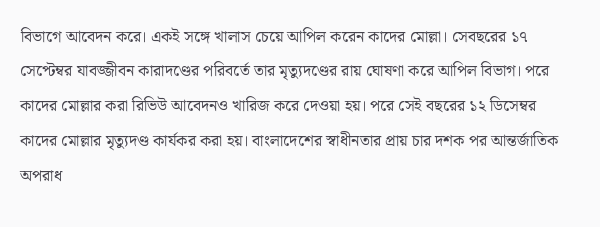বিভাগে আবেদন করে। একই সঙ্গে খালাস চেয়ে আপিল করেন কাদের মোল্লা। সেবছরের ১৭ সেপ্টেম্বর যাবজ্জীবন কারাদণ্ডের পরিবর্তে তার মৃত্যুদণ্ডের রায় ঘোষণা করে আপিল বিভাগ। পরে কাদের মোল্লার করা রিভিউ আবেদনও খারিজ করে দেওয়া হয়। পরে সেই বছরের ১২ ডিসেম্বর কাদের মোল্লার মৃত্যুদণ্ড কার্যকর করা হয়। বাংলাদেশের স্বাধীনতার প্রায় চার দশক পর আন্তর্জাতিক অপরাধ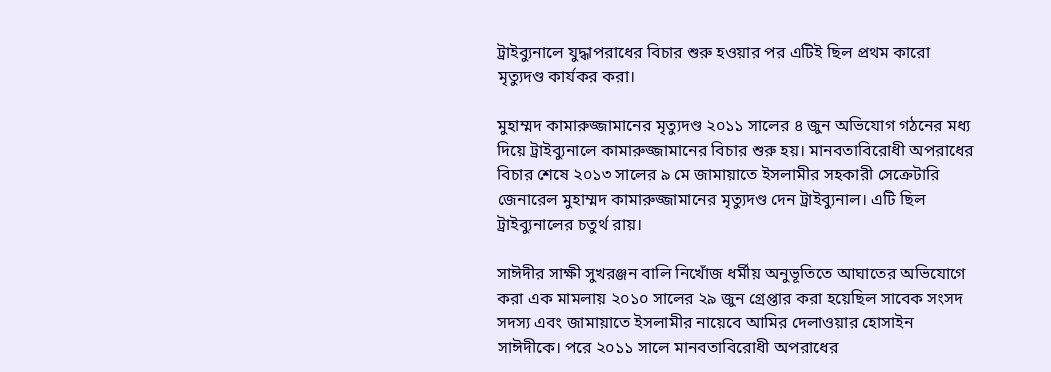ট্রাইব্যুনালে যুদ্ধাপরাধের বিচার শুরু হওয়ার পর এটিই ছিল প্রথম কারো মৃত্যুদণ্ড কার্যকর করা।

মুহাম্মদ কামারুজ্জামানের মৃত্যুদণ্ড ২০১১ সালের ৪ জুন অভিযোগ গঠনের মধ্য দিয়ে ট্রাইব্যুনালে কামারুজ্জামানের বিচার শুরু হয়। মানবতাবিরোধী অপরাধের বিচার শেষে ২০১৩ সালের ৯ মে জামায়াতে ইসলামীর সহকারী সেক্রেটারি জেনারেল মুহাম্মদ কামারুজ্জামানের মৃত্যুদণ্ড দেন ট্রাইব্যুনাল। এটি ছিল ট্রাইব্যুনালের চতুর্থ রায়।

সাঈদীর সাক্ষী সুখরঞ্জন বালি নিখোঁজ ধর্মীয় অনুভূতিতে আঘাতের অভিযোগে করা এক মামলায় ২০১০ সালের ২৯ জুন গ্রেপ্তার করা হয়েছিল সাবেক সংসদ সদস্য এবং জামায়াতে ইসলামীর নায়েবে আমির দেলাওয়ার হোসাইন সাঈদীকে। পরে ২০১১ সালে মানবতাবিরোধী অপরাধের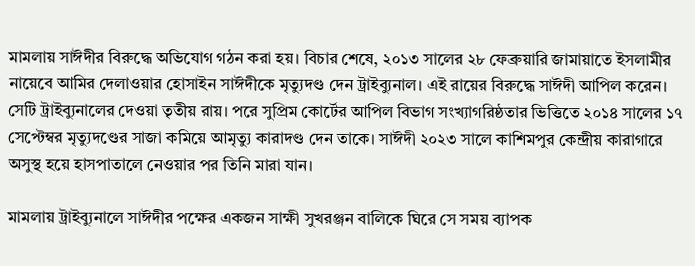মামলায় সাঈদীর বিরুদ্ধে অভিযোগ গঠন করা হয়। বিচার শেষে, ২০১৩ সালের ২৮ ফেব্রুয়ারি জামায়াতে ইসলামীর নায়েবে আমির দেলাওয়ার হোসাইন সাঈদীকে মৃত্যুদণ্ড দেন ট্রাইব্যুনাল। এই রায়ের বিরুদ্ধে সাঈদী আপিল করেন। সেটি ট্রাইব্যুনালের দেওয়া তৃতীয় রায়। পরে সুপ্রিম কোর্টের আপিল বিভাগ সংখ্যাগরিষ্ঠতার ভিত্তিতে ২০১৪ সালের ১৭ সেপ্টেম্বর মৃত্যুদণ্ডের সাজা কমিয়ে আমৃত্যু কারাদণ্ড দেন তাকে। সাঈদী ২০২৩ সালে কাশিমপুর কেন্দ্রীয় কারাগারে অসুস্থ হয়ে হাসপাতালে নেওয়ার পর তিনি মারা যান।

মামলায় ট্রাইব্যুনালে সাঈদীর পক্ষের একজন সাক্ষী সুখরঞ্জন বালিকে ঘিরে সে সময় ব্যাপক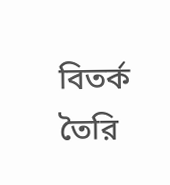বিতর্ক তৈরি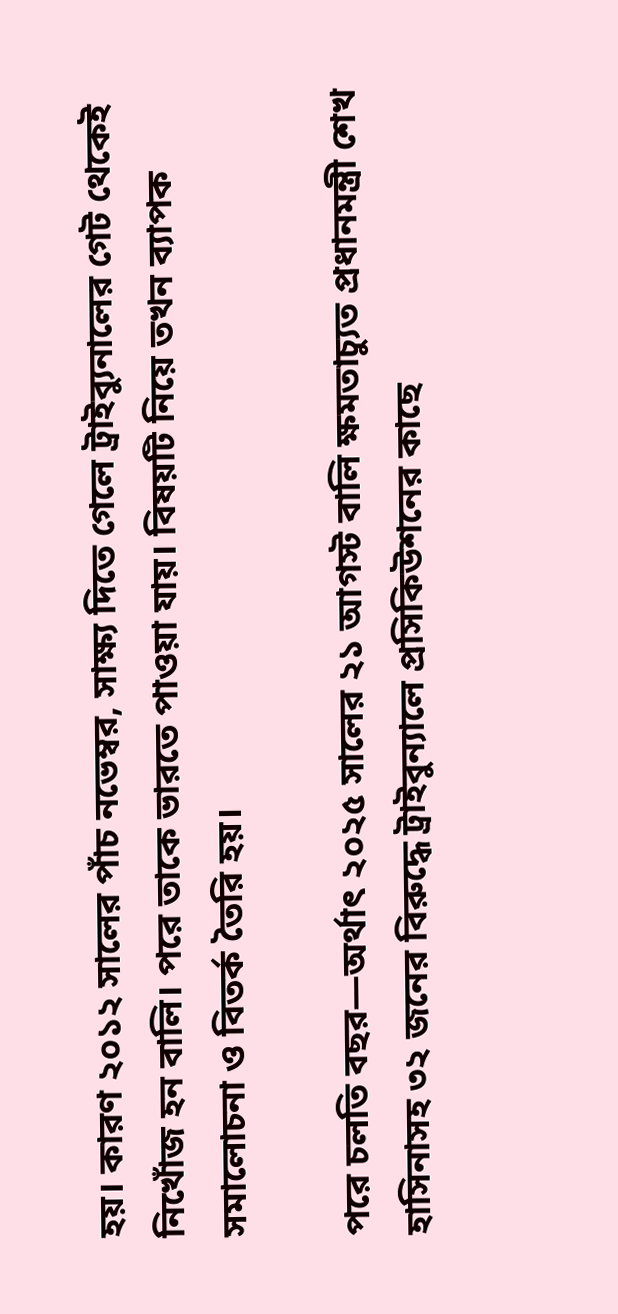হয়। কারণ ২০১২ সালের পাঁচ নভেম্বর, সাক্ষ্য দিতে গেলে ট্রাইব্যুনালের গেট থেকেই নিখোঁজ হন বালি। পরে তাকে ভারতে পাওয়া যায়। বিষয়টি নিয়ে তখন ব্যাপক সমালোচনা ও বিতর্ক তৈরি হয়।

পরে চলতি বছর—অর্থাৎ ২০২৫ সালের ২১ আগস্ট বালি ক্ষমতাচ্যুত প্রধানমন্ত্রী শেখ হাসিনাসহ ৩২ জনের বিরুদ্ধে ট্রাইবুন্যালে প্রসিকিউশনের কাছে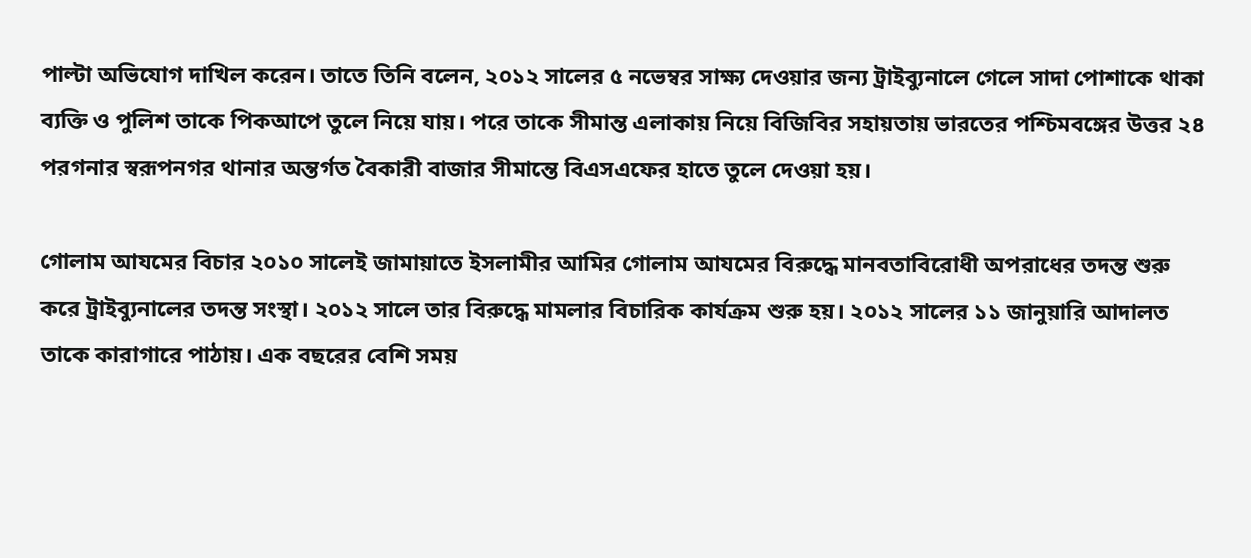পাল্টা অভিযোগ দাখিল করেন। তাতে তিনি বলেন, ২০১২ সালের ৫ নভেম্বর সাক্ষ্য দেওয়ার জন্য ট্রাইব্যুনালে গেলে সাদা পোশাকে থাকা ব্যক্তি ও পুলিশ তাকে পিকআপে তুলে নিয়ে যায়। পরে তাকে সীমান্ত এলাকায় নিয়ে বিজিবির সহায়তায় ভারতের পশ্চিমবঙ্গের উত্তর ২৪ পরগনার স্বরূপনগর থানার অন্তর্গত বৈকারী বাজার সীমান্তে বিএসএফের হাতে তুলে দেওয়া হয়।

গোলাম আযমের বিচার ২০১০ সালেই জামায়াতে ইসলামীর আমির গোলাম আযমের বিরুদ্ধে মানবতাবিরোধী অপরাধের তদন্ত শুরু করে ট্রাইব্যুনালের তদন্ত সংস্থা। ২০১২ সালে তার বিরুদ্ধে মামলার বিচারিক কার্যক্রম শুরু হয়। ২০১২ সালের ১১ জানুয়ারি আদালত তাকে কারাগারে পাঠায়। এক বছরের বেশি সময়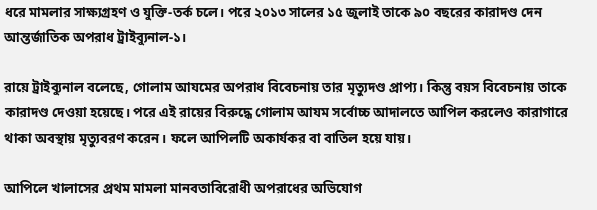ধরে মামলার সাক্ষ্যগ্রহণ ও যুক্তি-তর্ক চলে। পরে ২০১৩ সালের ১৫ জুলাই তাকে ৯০ বছরের কারাদণ্ড দেন আন্তর্জাতিক অপরাধ ট্রাইব্যুনাল-১।

রায়ে ট্রাইব্যুনাল বলেছে, গোলাম আযমের অপরাধ বিবেচনায় তার মৃত্যুদণ্ড প্রাপ্য। কিন্তু বয়স বিবেচনায় তাকে কারাদণ্ড দেওয়া হয়েছে। পরে এই রায়ের বিরুদ্ধে গোলাম আযম সর্বোচ্চ আদালতে আপিল করলেও কারাগারে থাকা অবস্থায় মৃত্যুবরণ করেন। ফলে আপিলটি অকার্যকর বা বাতিল হয়ে যায়।

আপিলে খালাসের প্রথম মামলা মানবতাবিরোধী অপরাধের অভিযোগ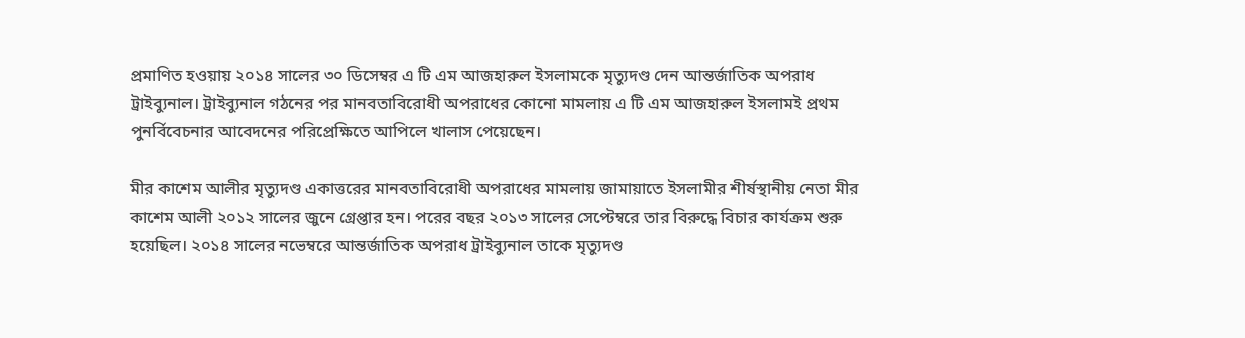প্রমাণিত হওয়ায় ২০১৪ সালের ৩০ ডিসেম্বর এ টি এম আজহারুল ইসলামকে মৃত্যুদণ্ড দেন আন্তর্জাতিক অপরাধ ট্রাইব্যুনাল। ট্রাইব্যুনাল গঠনের পর মানবতাবিরোধী অপরাধের কোনো মামলায় এ টি এম আজহারুল ইসলামই প্রথম পুনর্বিবেচনার আবেদনের পরিপ্রেক্ষিতে আপিলে খালাস পেয়েছেন।

মীর কাশেম আলীর মৃত্যুদণ্ড একাত্তরের মানবতাবিরোধী অপরাধের মামলায় জামায়াতে ইসলামীর শীর্ষস্থানীয় নেতা মীর কাশেম আলী ২০১২ সালের জুনে গ্রেপ্তার হন। পরের বছর ২০১৩ সালের সেপ্টেম্বরে তার বিরুদ্ধে বিচার কার্যক্রম শুরু হয়েছিল। ২০১৪ সালের নভেম্বরে আন্তর্জাতিক অপরাধ ট্রাইব্যুনাল তাকে মৃত্যুদণ্ড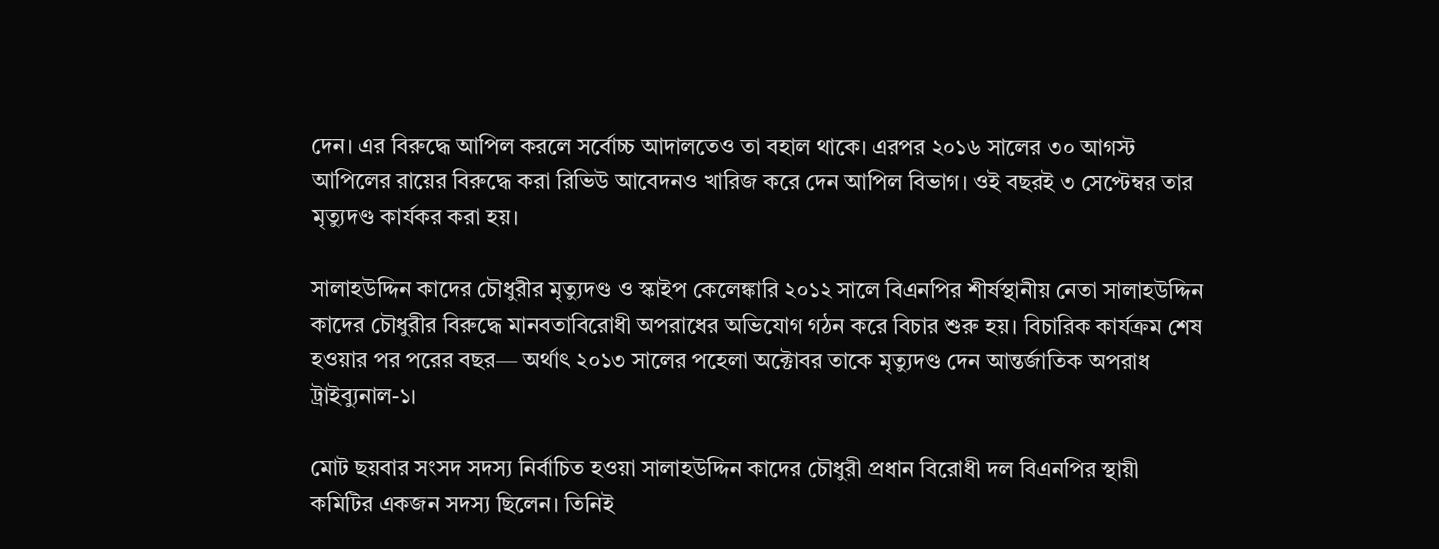দেন। এর বিরুদ্ধে আপিল করলে সর্বোচ্চ আদালতেও তা বহাল থাকে। এরপর ২০১৬ সালের ৩০ আগস্ট আপিলের রায়ের বিরুদ্ধে করা রিভিউ আবেদনও খারিজ করে দেন আপিল বিভাগ। ওই বছরই ৩ সেপ্টেম্বর তার মৃত্যুদণ্ড কার্যকর করা হয়।

সালাহউদ্দিন কাদের চৌধুরীর মৃত্যুদণ্ড ও স্কাইপ কেলেঙ্কারি ২০১২ সালে বিএনপির শীর্ষস্থানীয় নেতা সালাহউদ্দিন কাদের চৌধুরীর বিরুদ্ধে মানবতাবিরোধী অপরাধের অভিযোগ গঠন করে বিচার শুরু হয়। বিচারিক কার্যক্রম শেষ হওয়ার পর পরের বছর— অর্থাৎ ২০১৩ সালের পহেলা অক্টোবর তাকে মৃত্যুদণ্ড দেন আন্তর্জাতিক অপরাধ ট্রাইব্যুনাল-১।

মোট ছয়বার সংসদ সদস্য নির্বাচিত হওয়া সালাহউদ্দিন কাদের চৌধুরী প্রধান বিরোধী দল বিএনপির স্থায়ী কমিটির একজন সদস্য ছিলেন। তিনিই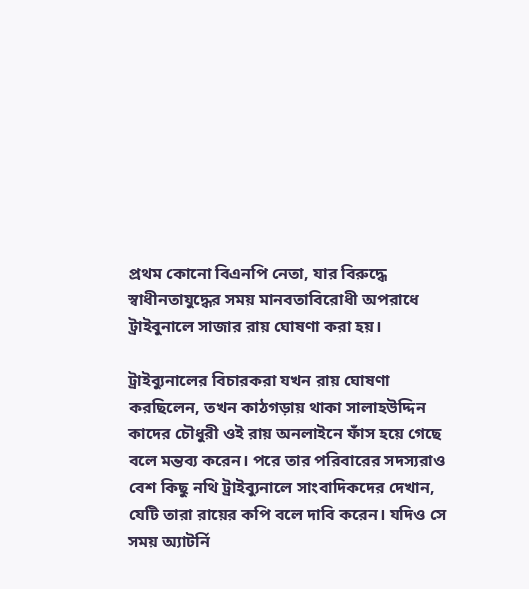প্রথম কোনো বিএনপি নেতা, যার বিরুদ্ধে স্বাধীনতাযুদ্ধের সময় মানবতাবিরোধী অপরাধে ট্রাইবুনালে সাজার রায় ঘোষণা করা হয়।

ট্রাইব্যুনালের বিচারকরা যখন রায় ঘোষণা করছিলেন, তখন কাঠগড়ায় থাকা সালাহউদ্দিন কাদের চৌধুরী ওই রায় অনলাইনে ফাঁস হয়ে গেছে বলে মন্তব্য করেন। পরে তার পরিবারের সদস্যরাও বেশ কিছু নথি ট্রাইব্যুনালে সাংবাদিকদের দেখান, যেটি তারা রায়ের কপি বলে দাবি করেন। যদিও সে সময় অ্যাটর্নি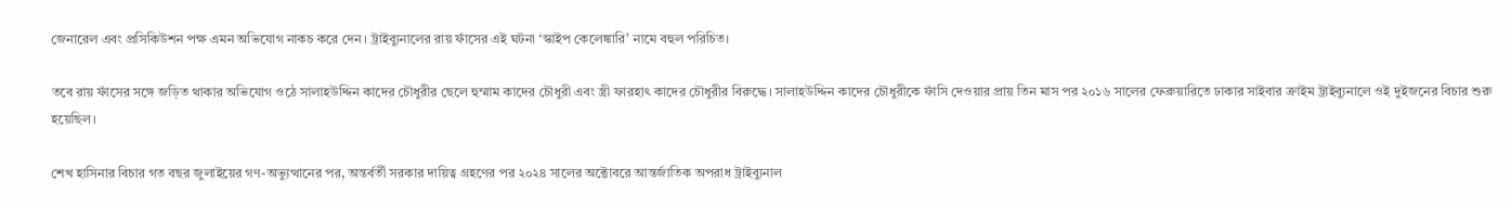জেনারেল এবং প্রসিকিউশন পক্ষ এমন অভিযোগ নাকচ করে দেন। ট্রাইব্যুনালের রায় ফাঁসের এই ঘটনা ‘স্কাইপ কেলেঙ্কারি’ নামে বহুল পরিচিত।

তবে রায় ফাঁসের সঙ্গে জড়িত থাকার অভিযোগ ওঠে সালাহউদ্দিন কাদের চৌধুরীর ছেলে হুম্মাম কাদের চৌধুরী এবং স্ত্রী ফারহাৎ কাদের চৌধুরীর বিরুদ্ধে। সালাহউদ্দিন কাদের চৌধুরীকে ফাঁসি দেওয়ার প্রায় তিন মাস পর ২০১৬ সালের ফেব্রুয়ারিতে ঢাকার সাইবার ক্রাইম ট্রাইব্যুনালে ওই দুইজনের বিচার শুরু হয়েছিল।

শেখ হাসিনার বিচার গত বছর জুলাইয়ের গণ-অভ্যুত্থানের পর, অন্তর্বর্তী সরকার দায়িত্ব গ্রহণের পর ২০২৪ সালের অক্টোবরে আন্তর্জাতিক অপরাধ ট্রাইব্যুনাল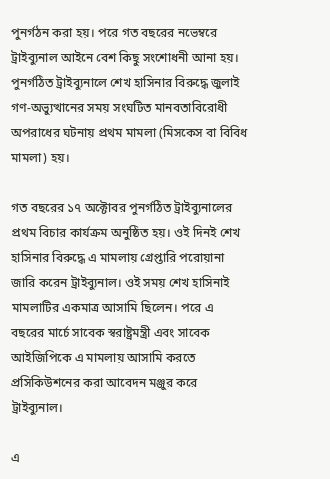পুনর্গঠন করা হয়। পরে গত বছরের নভেম্বরে ট্রাইব্যুনাল আইনে বেশ কিছু সংশোধনী আনা হয়। পুনর্গঠিত ট্রাইব্যুনালে শেখ হাসিনার বিরুদ্ধে জুলাই গণ-অভ্যুত্থানের সময় সংঘটিত মানবতাবিরোধী অপরাধের ঘটনায় প্রথম মামলা (মিসকেস বা বিবিধ মামলা) হয়।

গত বছরের ১৭ অক্টোবর পুনর্গঠিত ট্রাইব্যুনালের প্রথম বিচার কার্যক্রম অনুষ্ঠিত হয়। ওই দিনই শেখ হাসিনার বিরুদ্ধে এ মামলায় গ্রেপ্তারি পরোয়ানা জারি করেন ট্রাইব্যুনাল। ওই সময় শেখ হাসিনাই মামলাটির একমাত্র আসামি ছিলেন। পরে এ বছরের মার্চে সাবেক স্বরাষ্ট্রমন্ত্রী এবং সাবেক আইজিপিকে এ মামলায় আসামি করতে প্রসিকিউশনের করা আবেদন মঞ্জুর করে ট্রাইব্যুনাল।

এ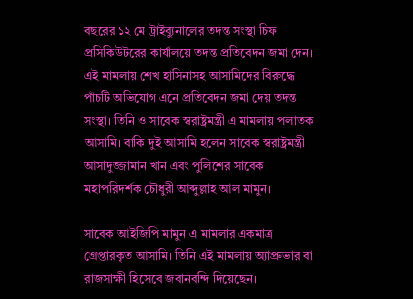বছরের ১২ মে ট্রাইব্যুনালের তদন্ত সংস্থা চিফ প্রসিকিউটরের কার্যালয়ে তদন্ত প্রতিবেদন জমা দেন। এই মামলায় শেখ হাসিনাসহ আসামিদের বিরুদ্ধে পাঁচটি অভিযোগ এনে প্রতিবেদন জমা দেয় তদন্ত সংস্থা। তিনি ও সাবেক স্বরাষ্ট্রমন্ত্রী এ মামলায় পলাতক আসামি। বাকি দুই আসামি হলেন সাবেক স্বরাষ্ট্রমন্ত্রী আসাদুজ্জামান খান এবং পুলিশের সাবেক মহাপরিদর্শক চৌধুরী আব্দুল্লাহ আল মামুন।

সাবেক আইজিপি মামুন এ মামলার একমাত্র গ্রেপ্তারকৃত আসামি। তিনি এই মামলায় অ্যাপ্রুভার বা রাজসাক্ষী হিসেবে জবানবন্দি দিয়েছেন।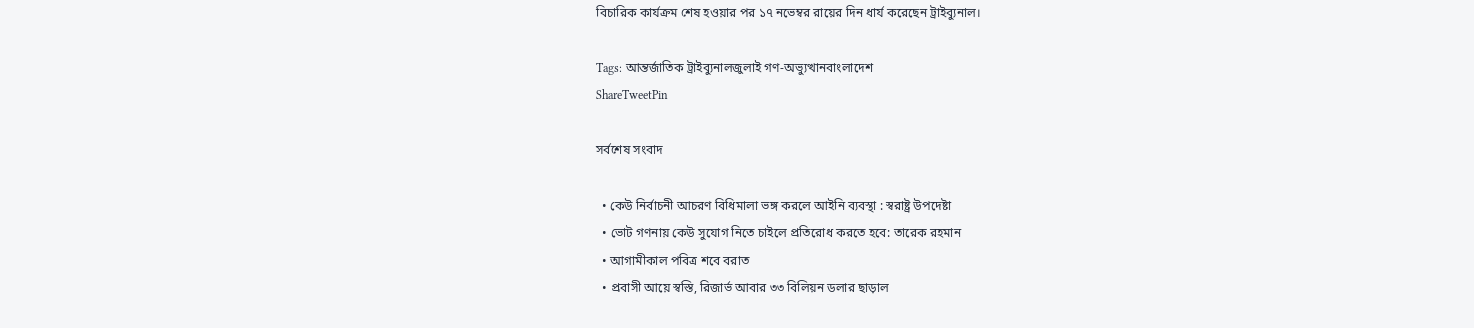বিচারিক কার্যক্রম শেষ হওয়ার পর ১৭ নভেম্বর রায়ের দিন ধার্য করেছেন ট্রাইব্যুনাল।

Tags: আন্তর্জাতিক ট্রাইব্যুনালজুলাই গণ-অভ্যুত্থানবাংলাদেশ
ShareTweetPin

সর্বশেষ সংবাদ

  • কেউ নির্বাচনী আচরণ বিধিমালা ভঙ্গ করলে আইনি ব্যবস্থা : স্বরাষ্ট্র উপদেষ্টা
  • ভোট গণনায় কেউ সুযোগ নিতে চাইলে প্রতিরোধ করতে হবে: তারেক রহমান
  • আগামীকাল পবিত্র শবে বরাত
  • প্রবাসী আয়ে স্বস্তি, রিজার্ভ আবার ৩৩ বিলিয়ন ডলার ছাড়াল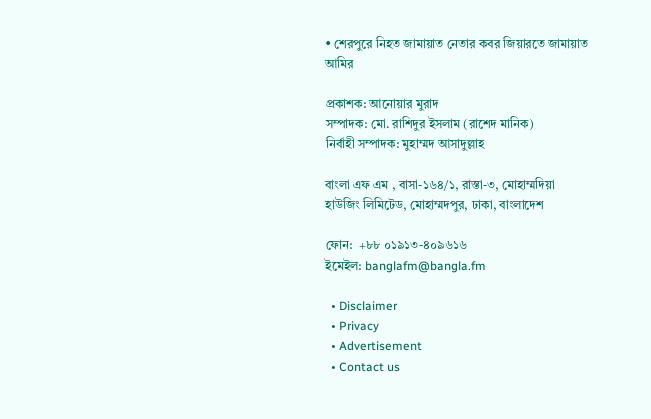• শেরপুরে নিহত জামায়াত নেতার কবর জিয়ারতে জামায়াত আমির

প্রকাশক: আনোয়ার মুরাদ
সম্পাদক: মো. রাশিদুর ইসলাম (রাশেদ মানিক)
নির্বাহী সম্পাদক: মুহাম্মদ আসাদুল্লাহ

বাংলা এফ এম , বাসা-১৬৪/১, রাস্তা-৩, মোহাম্মদিয়া হাউজিং লিমিটেড, মোহাম্মদপুর, ঢাকা, বাংলাদেশ

ফোন:  +৮৮ ০১৯১৩-৪০৯৬১৬
ইমেইল: banglafm@bangla.fm

  • Disclaimer
  • Privacy
  • Advertisement
  • Contact us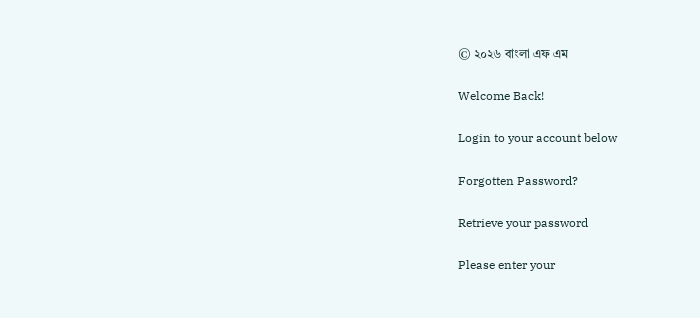© ২০২৬ বাংলা এফ এম

Welcome Back!

Login to your account below

Forgotten Password?

Retrieve your password

Please enter your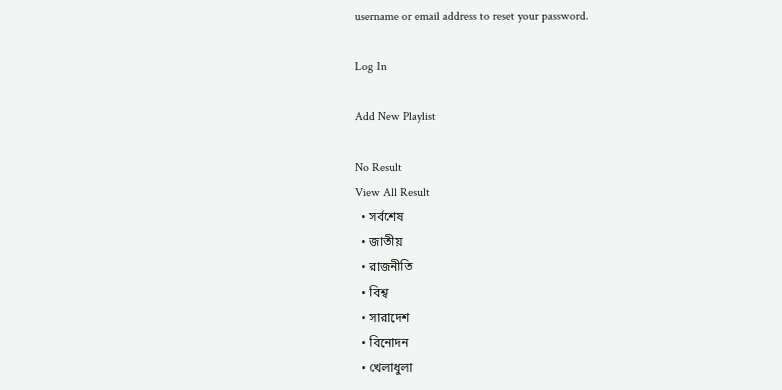username or email address to reset your password.

Log In

Add New Playlist

No Result
View All Result
  • সর্বশেষ
  • জাতীয়
  • রাজনীতি
  • বিশ্ব
  • সারাদেশ
  • বিনোদন
  • খেলাধুলা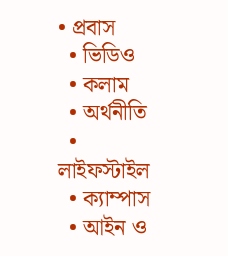• প্রবাস
  • ভিডিও
  • কলাম
  • অর্থনীতি
  • লাইফস্টাইল
  • ক্যাম্পাস
  • আইন ও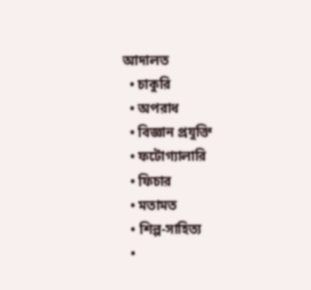আদালত
  • চাকুরি
  • অপরাধ
  • বিজ্ঞান প্রযুক্তি
  • ফটোগ্যালারি
  • ফিচার
  • মতামত
  • শিল্প-সাহিত্য
  •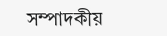সম্পাদকীয়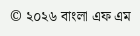© ২০২৬ বাংলা এফ এম